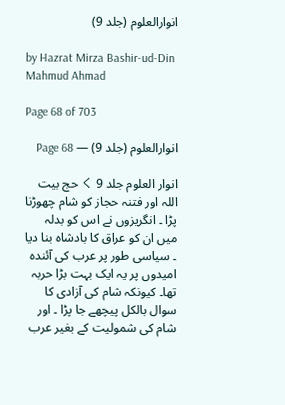انوارالعلوم (جلد 9)

by Hazrat Mirza Bashir-ud-Din Mahmud Ahmad

Page 68 of 703

انوارالعلوم (جلد 9) — Page 68

انوار العلوم جلد 9 く حج بیت اللہ اور فتنہ حجاز کو شام چھوڑنا پڑا ۔ انگریزوں نے اس کو بدلہ میں ان کو عراق کا بادشاہ بنا دیا ۔ سیاسی طور پر عرب کی آئندہ امیدوں پر یہ ایک بہت بڑا حربہ تھا۔ کیونکہ شام کی آزادی کا سوال بالکل پیچھے جا پڑا ۔ اور شام کی شمولیت کے بغیر عرب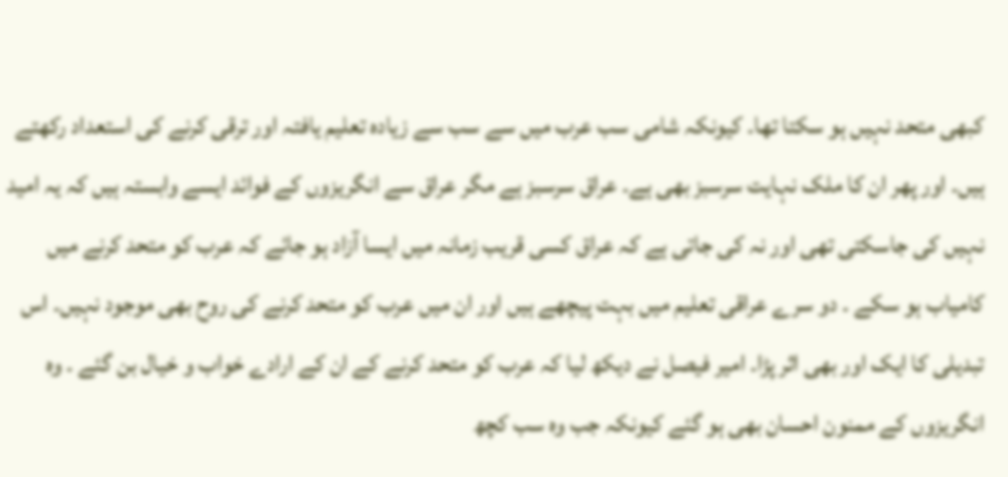کبھی متحد نہیں ہو سکتا تھا۔ کیونکہ شامی سب عرب میں سے سب سے زیادہ تعلیم یافتہ اور ترقی کرنے کی استعداد رکھتے ہیں۔ اور پھر ان کا ملک نہایت سرسبز بھی ہے۔ عراق سرسبز ہے مگر عراق سے انگریزوں کے فوائد ایسے وابستہ ہیں کہ یہ امید نہیں کی جاسکتی تھی اور نہ کی جاتی ہے کہ عراق کسی قریب زمانہ میں ایسا آزاد ہو جائے کہ عرب کو متحد کرنے میں کامیاب ہو سکے ۔ دو سرے عراقی تعلیم میں بہت پیچھے ہیں اور ان میں عرب کو متحد کرنے کی روح بھی موجود نہیں۔ اس تبدیلی کا ایک اور بھی اثر پڑا۔ امیر فیصل نے دیکھ لیا کہ عرب کو متحد کرنے کے ان کے ارادے خواب و خیال بن گئے ۔ وہ انگریزوں کے ممنون احسان بھی ہو گئے کیونکہ جب وہ سب کچھ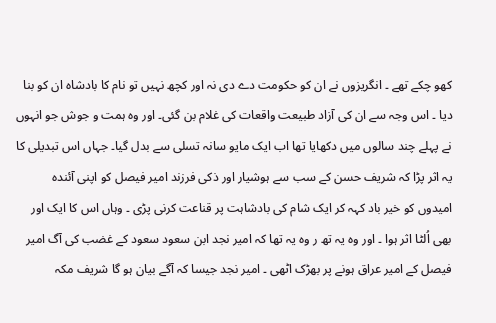کھو چکے تھے ۔ انگریزوں نے ان کو حکومت دے دی نہ اور کچھ نہیں تو نام کا بادشاہ ان کو بنا دیا ۔ اس وجہ سے ان کی آزاد طبیعت واقعات کی غلام بن گئی۔ اور وہ ہمت و جوش جو انہوں نے پہلے چند سالوں میں دکھایا تھا اب ایک مایو سانہ تسلی سے بدل گیا۔ جہاں اس تبدیلی کا یہ اثر پڑا کہ شریف حسن کے سب سے ہوشیار اور ذکی فرزند امیر فیصل کو اپنی آئندہ امیدوں کو خیر باد کہہ کر ایک شام کی بادشاہت پر قناعت کرنی پڑی ۔ وہاں اس کا ایک اور بھی اُلٹا اثر ہوا ۔ اور وہ یہ تھ ر وہ یہ تھا کہ امیر نجد ابن سعود سعود کے غضب کی آگ امیر فیصل کے امیر عراق ہونے پر بھڑک اٹھی ۔ امیر نجد جیسا کہ آگے بیان ہو گا شریف مکہ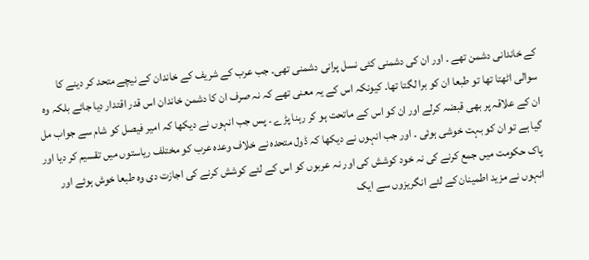کے خاندانی دشمن تھے ۔ اور ان کی دشمنی کئی نسل پرانی دشمنی تھی۔ جب عرب کے شریف کے خاندان کے نیچے متحد کر دینے کا سوالی اٹھتا تھا تو طبعا ان کو برا لگتا تھا۔ کیونکہ اس کے یہ معنی تھے کہ نہ صرف ان کا دشمن خاندان اس قدر اقتدار دیا جائے بلکہ وہ ان کے علاقہ پر بھی قبضہ کرلے اور ان کو اس کے ماتحت ہو کر رہنا پڑے ۔ پس جب انہوں نے دیکھا کہ امیر فیصل کو شام سے جواب مل گیا ہے تو ان کو بہت خوشی ہوئی ۔ اور جب انہوں نے دیکھا کہ ڈول متحدہ نے خلاف وعدہ عرب کو مختلف ریاستوں میں تقسیم کر دیا اور پاک حکومت میں جمع کرنے کی نہ خود کوشش کی اور نہ عربوں کو اس کے لئے کوشش کرنے کی اجازت دی وہ طبعا خوش ہوئے اور انہوں نے مزید اطمینان کے لئے انگریزوں سے ایک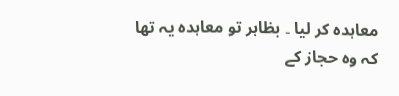معاہدہ کر لیا ۔ بظاہر تو معاہدہ یہ تھا کہ وہ حجاز کے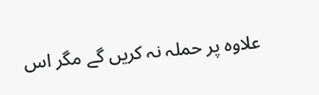علاوہ پر حملہ نہ کریں گے مگر اس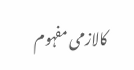کالازمی مفہوم